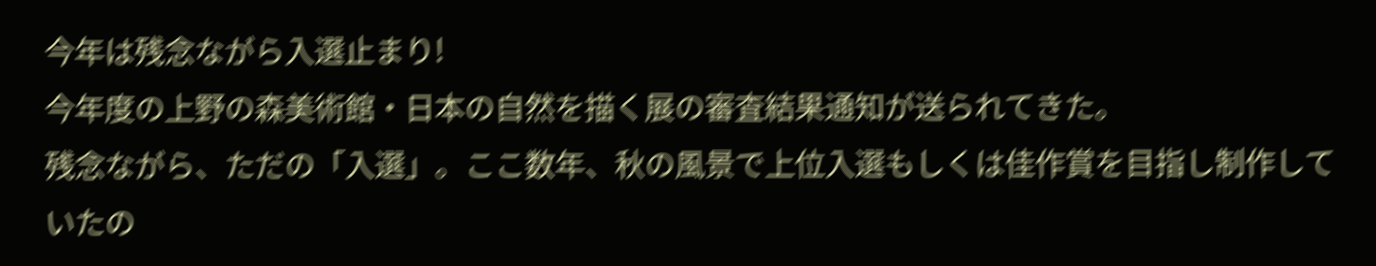今年は残念ながら入選止まり!
今年度の上野の森美術館・日本の自然を描く展の審査結果通知が送られてきた。
残念ながら、ただの「入選」。ここ数年、秋の風景で上位入選もしくは佳作賞を目指し制作していたの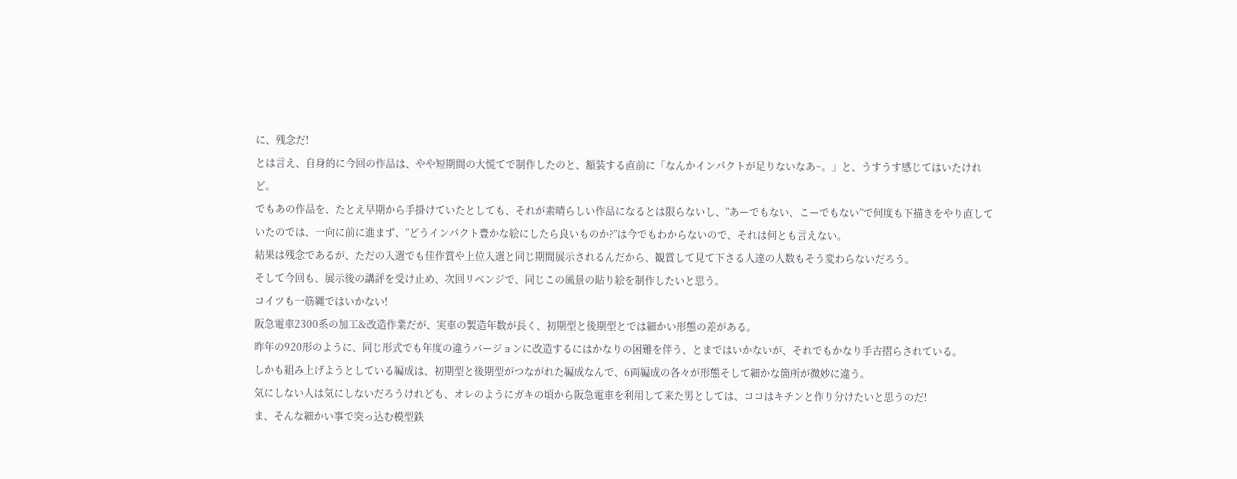に、残念だ!
とは言え、自身的に今回の作品は、やや短期間の大慌てで制作したのと、額装する直前に「なんかインパクトが足りないなあ~。」と、うすうす感じてはいたけれど。
でもあの作品を、たとえ早期から手掛けていたとしても、それが素晴らしい作品になるとは限らないし、”あーでもない、こーでもない”で何度も下描きをやり直していたのでは、一向に前に進まず、”どうインパクト豊かな絵にしたら良いものか?”は今でもわからないので、それは何とも言えない。
結果は残念であるが、ただの入選でも佳作賞や上位入選と同じ期間展示されるんだから、観賞して見て下さる人達の人数もそう変わらないだろう。
そして今回も、展示後の講評を受け止め、次回リベンジで、同じこの風景の貼り絵を制作したいと思う。
コイツも一筋縄ではいかない!
阪急電車2300系の加工&改造作業だが、実車の製造年数が長く、初期型と後期型とでは細かい形態の差がある。
昨年の920形のように、同じ形式でも年度の違うバージョンに改造するにはかなりの困難を伴う、とまではいかないが、それでもかなり手古摺らされている。
しかも組み上げようとしている編成は、初期型と後期型がつながれた編成なんで、6両編成の各々が形態そして細かな箇所が微妙に違う。
気にしない人は気にしないだろうけれども、オレのようにガキの頃から阪急電車を利用して来た男としては、ココはキチンと作り分けたいと思うのだ!
ま、そんな細かい事で突っ込む模型鉄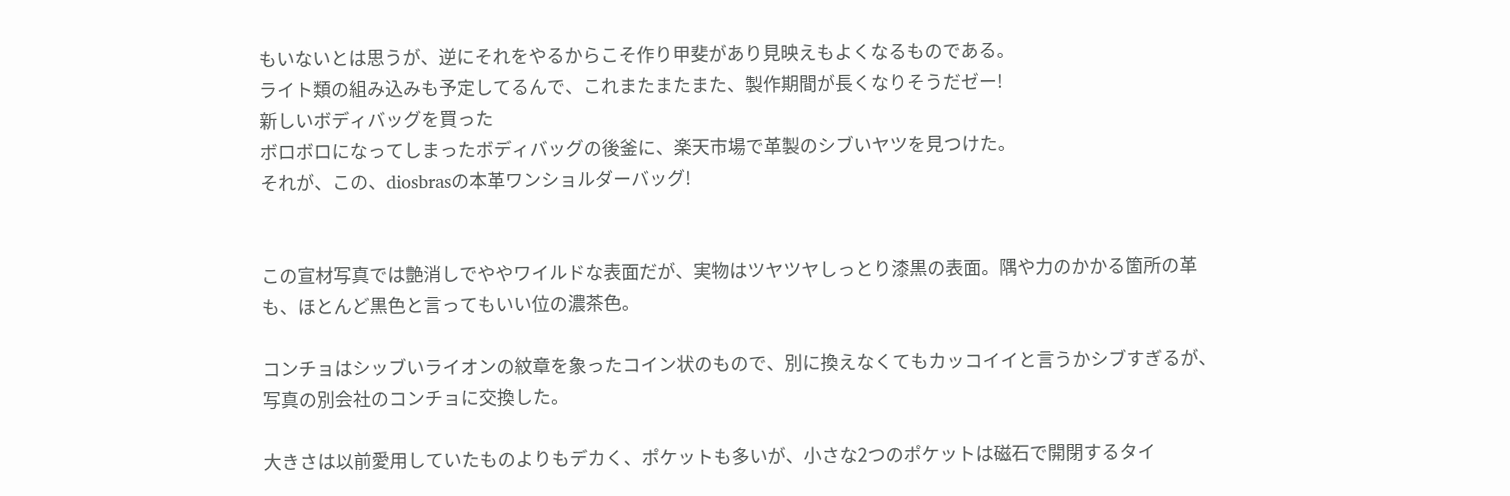もいないとは思うが、逆にそれをやるからこそ作り甲斐があり見映えもよくなるものである。
ライト類の組み込みも予定してるんで、これまたまたまた、製作期間が長くなりそうだゼー!
新しいボディバッグを買った
ボロボロになってしまったボディバッグの後釜に、楽天市場で革製のシブいヤツを見つけた。
それが、この、diosbrasの本革ワンショルダーバッグ!


この宣材写真では艶消しでややワイルドな表面だが、実物はツヤツヤしっとり漆黒の表面。隅や力のかかる箇所の革も、ほとんど黒色と言ってもいい位の濃茶色。

コンチョはシッブいライオンの紋章を象ったコイン状のもので、別に換えなくてもカッコイイと言うかシブすぎるが、写真の別会社のコンチョに交換した。

大きさは以前愛用していたものよりもデカく、ポケットも多いが、小さな2つのポケットは磁石で開閉するタイ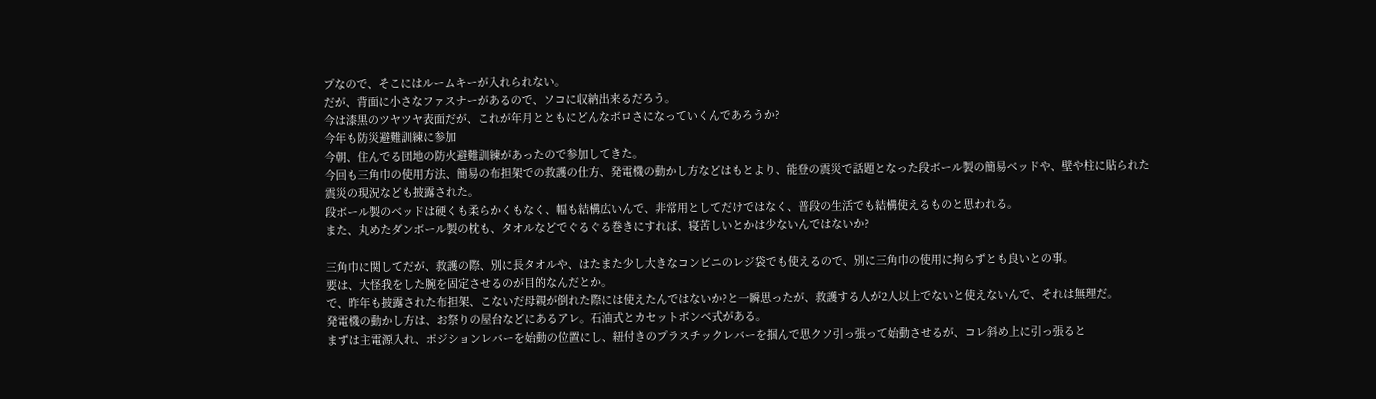プなので、そこにはルームキーが入れられない。
だが、背面に小さなファスナーがあるので、ソコに収納出来るだろう。
今は漆黒のツヤツヤ表面だが、これが年月とともにどんなボロさになっていくんであろうか?
今年も防災避難訓練に参加
今朝、住んでる団地の防火避難訓練があったので参加してきた。
今回も三角巾の使用方法、簡易の布担架での救護の仕方、発電機の動かし方などはもとより、能登の震災で話題となった段ボール製の簡易ベッドや、壁や柱に貼られた震災の現況なども披露された。
段ボール製のベッドは硬くも柔らかくもなく、幅も結構広いんで、非常用としてだけではなく、普段の生活でも結構使えるものと思われる。
また、丸めたダンボール製の枕も、タオルなどでぐるぐる巻きにすれば、寝苦しいとかは少ないんではないか?

三角巾に関してだが、救護の際、別に長タオルや、はたまた少し大きなコンビニのレジ袋でも使えるので、別に三角巾の使用に拘らずとも良いとの事。
要は、大怪我をした腕を固定させるのが目的なんだとか。
で、昨年も披露された布担架、こないだ母親が倒れた際には使えたんではないか?と一瞬思ったが、救護する人が2人以上でないと使えないんで、それは無理だ。
発電機の動かし方は、お祭りの屋台などにあるアレ。石油式とカセットボンベ式がある。
まずは主電源入れ、ポジションレバーを始動の位置にし、紐付きのプラスチックレバーを掴んで思クソ引っ張って始動させるが、コレ斜め上に引っ張ると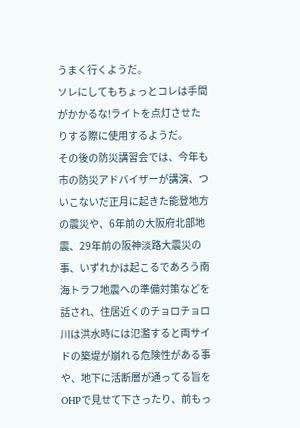うまく行くようだ。
ソレにしてもちょっとコレは手間がかかるな!ライトを点灯させたりする際に使用するようだ。
その後の防災講習会では、今年も市の防災アドバイザーが講演、ついこないだ正月に起きた能登地方の震災や、6年前の大阪府北部地震、29年前の阪神淡路大震災の事、いずれかは起こるであろう南海トラフ地震への準備対策などを話され、住居近くのチョロチョロ川は洪水時には氾濫すると両サイドの築堤が崩れる危険性がある事や、地下に活断層が通ってる旨をOHPで見せて下さったり、前もっ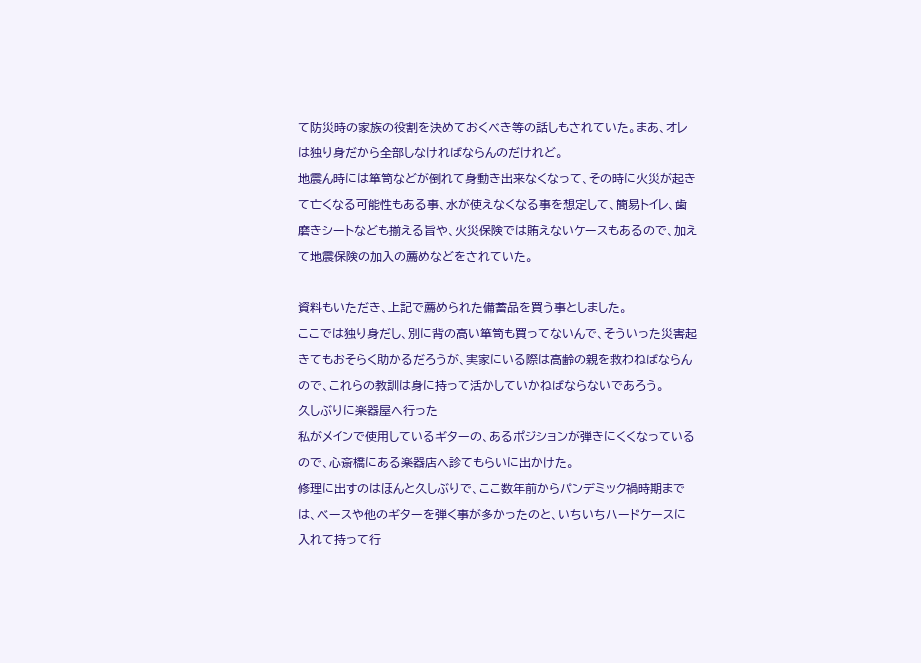て防災時の家族の役割を決めておくべき等の話しもされていた。まあ、オレは独り身だから全部しなければならんのだけれど。
地震ん時には箪笥などが倒れて身動き出来なくなって、その時に火災が起きて亡くなる可能性もある事、水が使えなくなる事を想定して、簡易トイレ、歯磨きシートなども揃える旨や、火災保険では賄えないケースもあるので、加えて地震保険の加入の薦めなどをされていた。

資料もいただき、上記で薦められた備蓄品を買う事としました。
ここでは独り身だし、別に背の高い箪笥も買ってないんで、そういった災害起きてもおそらく助かるだろうが、実家にいる際は高齢の親を救わねばならんので、これらの教訓は身に持って活かしていかねばならないであろう。
久しぶりに楽器屋へ行った
私がメインで使用しているギターの、あるポジションが弾きにくくなっているので、心斎橋にある楽器店へ診てもらいに出かけた。
修理に出すのはほんと久しぶりで、ここ数年前からパンデミック禍時期までは、ベースや他のギターを弾く事が多かったのと、いちいちハードケースに入れて持って行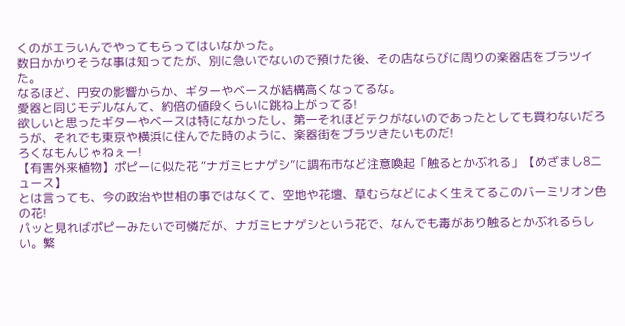くのがエラいんでやってもらってはいなかった。
数日かかりそうな事は知ってたが、別に急いでないので預けた後、その店ならびに周りの楽器店をブラツイた。
なるほど、円安の影響からか、ギターやベースが結構高くなってるな。
愛器と同じモデルなんて、約倍の値段くらいに跳ね上がってる!
欲しいと思ったギターやベースは特になかったし、第一それほどテクがないのであったとしても買わないだろうが、それでも東京や横浜に住んでた時のように、楽器街をブラツきたいものだ!
ろくなもんじゃねぇー!
【有害外来植物】ポピーに似た花 “ナガミヒナゲシ”に調布市など注意喚起「触るとかぶれる」【めざまし8ニュース】
とは言っても、今の政治や世相の事ではなくて、空地や花壇、草むらなどによく生えてるこのバーミリオン色の花!
パッと見ればポピーみたいで可憐だが、ナガミヒナゲシという花で、なんでも毒があり触るとかぶれるらしい。繁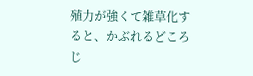殖力が強くて雑草化すると、かぶれるどころじ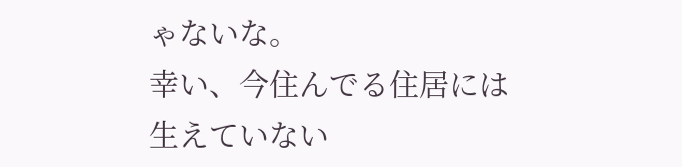ゃないな。
幸い、今住んでる住居には生えていない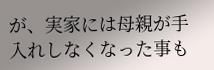が、実家には母親が手入れしなくなった事も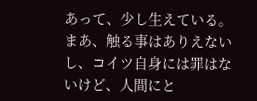あって、少し生えている。
まあ、触る事はありえないし、コイツ自身には罪はないけど、人間にと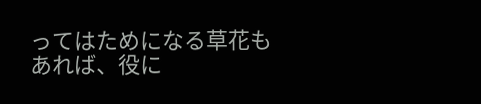ってはためになる草花もあれば、役に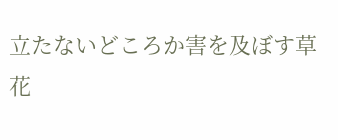立たないどころか害を及ぼす草花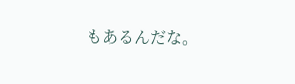もあるんだな。